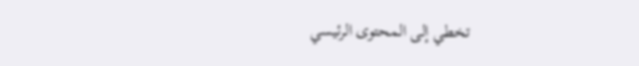تخطي إلى المحتوى الرئيسي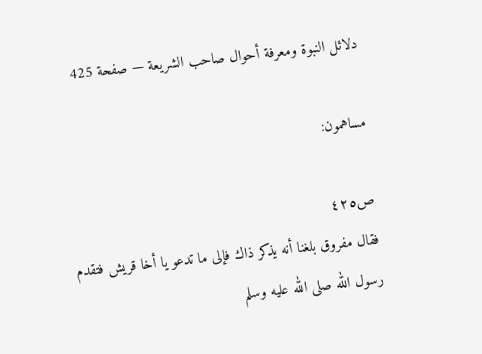دلائل النبوة ومعرفة أحوال صاحب الشريعة — صفحة 425

مساهمون:

ص٤٢٥
فقال مفروق بلغنا أنه يذكر ذاك فإلى ما تدعو يا أخا قريش فتقدم رسول الله صلى الله عليه وسلم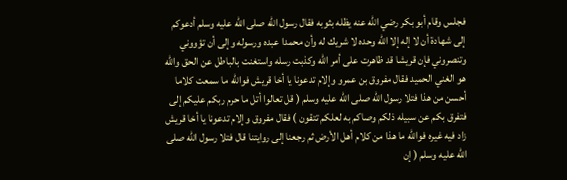فجلس وقام أبو بكر رضي الله عنه يظله بثوبه فقال رسول الله صلى الله عليه وسلم أدعوكم إلى شهادة أن لا إله إلا الله وحده لا شريك له وأن محمدا عبده ورسوله وإلى أن تؤووني وتنصروني فإن قريشا قد ظاهرت على أمر الله وكذبت رسله واستغنت بالباطل عن الحق والله هو الغني الحميد فقال مفروق بن عمرو وإلام تدعونا يا أخا قريش فوالله ما سمعت كلاما أحسن من هذا فتلا رسول الله صلى الله عليه وسلم ( قل تعالوا أتل ما حرم ربكم عليكم إلى فتفرق بكم عن سبيله ذلكم وصاكم به لعلكم تتقون ) فقال مفروق وإلام تدعونا يا أخا قريش زاد فيه غيره فوالله ما هذا من كلام أهل الأرض ثم رجعنا إلى روايتنا قال فتلا رسول الله صلى الله عليه وسلم ( إن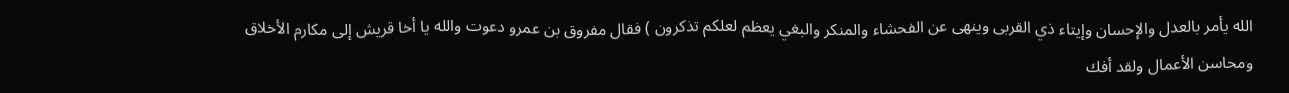الله يأمر بالعدل والإحسان وإيتاء ذي القربى وينهى عن الفحشاء والمنكر والبغي يعظم لعلكم تذكرون ) فقال مفروق بن عمرو دعوت والله يا أخا قريش إلى مكارم الأخلاق ومحاسن الأعمال ولقد أفك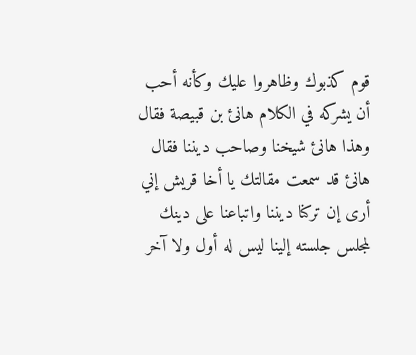قوم كذبوك وظاهروا عليك وكأنه أحب أن يشركه في الكلام هانئ بن قبيصة فقال وهذا هانئ شيخنا وصاحب ديننا فقال هانئ قد سمعت مقالتك يا أخا قريش إني أرى إن تركنا ديننا واتباعنا على دينك لمجلس جلسته إلينا ليس له أول ولا آخر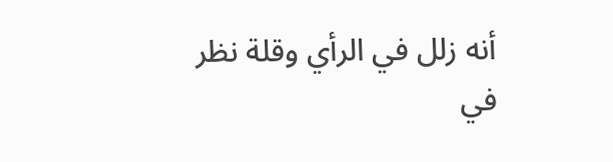أنه زلل في الرأي وقلة نظر في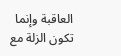العاقبة وإنما تكون الزلة مع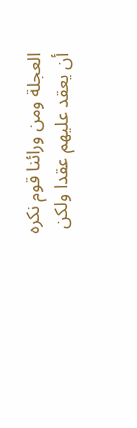العجلة ومن ورائنا قوم نكره أن يعقد عليهم عقدا ولكن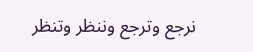نرجع وترجع وننظر وتنظر